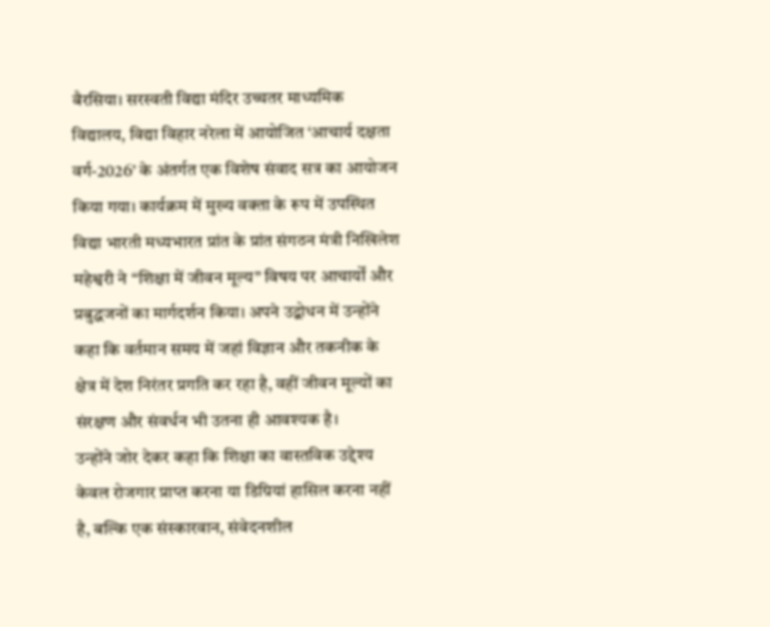बैरसिया। सरस्वती विद्या मंदिर उच्चतर माध्यमिक विद्यालय, विद्या विहार नरेला में आयोजित ‘आचार्य दक्षता वर्ग-2026’ के अंतर्गत एक विशेष संवाद सत्र का आयोजन किया गया। कार्यक्रम में मुख्य वक्ता के रूप में उपस्थित विद्या भारती मध्यभारत प्रांत के प्रांत संगठन मंत्री निखिलेश महेश्वरी ने “शिक्षा में जीवन मूल्य” विषय पर आचार्यों और प्रबुद्धजनों का मार्गदर्शन किया। अपने उद्बोधन में उन्होंने कहा कि वर्तमान समय में जहां विज्ञान और तकनीक के क्षेत्र में देश निरंतर प्रगति कर रहा है, वहीं जीवन मूल्यों का संरक्षण और संवर्धन भी उतना ही आवश्यक है।
उन्होंने जोर देकर कहा कि शिक्षा का वास्तविक उद्देश्य केवल रोजगार प्राप्त करना या डिग्रियां हासिल करना नहीं है, बल्कि एक संस्कारवान, संवेदनशील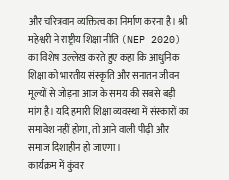और चरित्रवान व्यक्तित्व का निर्माण करना है। श्री महेश्वरी ने राष्ट्रीय शिक्षा नीति (NEP 2020) का विशेष उल्लेख करते हुए कहा कि आधुनिक शिक्षा को भारतीय संस्कृति और सनातन जीवन मूल्यों से जोड़ना आज के समय की सबसे बड़ी मांग है। यदि हमारी शिक्षा व्यवस्था में संस्कारों का समावेश नहीं होगा, तो आने वाली पीढ़ी और समाज दिशाहीन हो जाएगा।
कार्यक्रम में कुंवर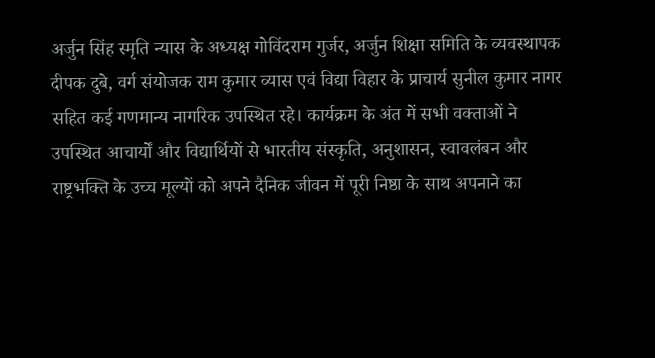अर्जुन सिंह स्मृति न्यास के अध्यक्ष गोविंदराम गुर्जर, अर्जुन शिक्षा समिति के व्यवस्थापक दीपक दुबे, वर्ग संयोजक राम कुमार व्यास एवं विद्या विहार के प्राचार्य सुनील कुमार नागर सहित कई गणमान्य नागरिक उपस्थित रहे। कार्यक्रम के अंत में सभी वक्ताओं ने उपस्थित आचार्यों और विद्यार्थियों से भारतीय संस्कृति, अनुशासन, स्वावलंबन और राष्ट्रभक्ति के उच्च मूल्यों को अपने दैनिक जीवन में पूरी निष्ठा के साथ अपनाने का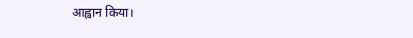आह्वान किया।